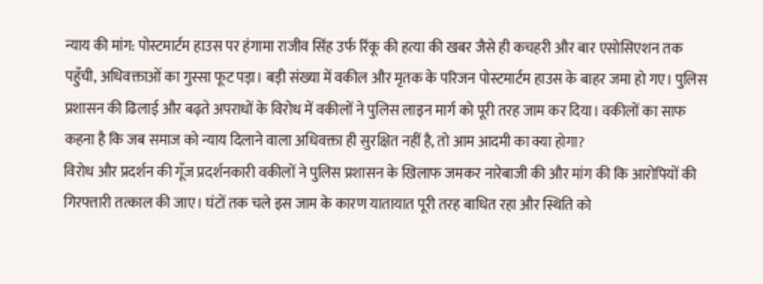न्याय की मांग: पोस्टमार्टम हाउस पर हंगामा राजीव सिंह उर्फ रिंकू की हत्या की खबर जैसे ही कचहरी और बार एसोसिएशन तक पहुँची, अधिवक्ताओं का गुस्सा फूट पड़ा। बड़ी संख्या में वकील और मृतक के परिजन पोस्टमार्टम हाउस के बाहर जमा हो गए। पुलिस प्रशासन की ढिलाई और बढ़ते अपराधों के विरोध में वकीलों ने पुलिस लाइन मार्ग को पूरी तरह जाम कर दिया। वकीलों का साफ कहना है कि जब समाज को न्याय दिलाने वाला अधिवक्ता ही सुरक्षित नहीं है, तो आम आदमी का क्या होगा?
विरोध और प्रदर्शन की गूँज प्रदर्शनकारी वकीलों ने पुलिस प्रशासन के खिलाफ जमकर नारेबाजी की और मांग की कि आरोपियों की गिरफ्तारी तत्काल की जाए। घंटों तक चले इस जाम के कारण यातायात पूरी तरह बाधित रहा और स्थिति को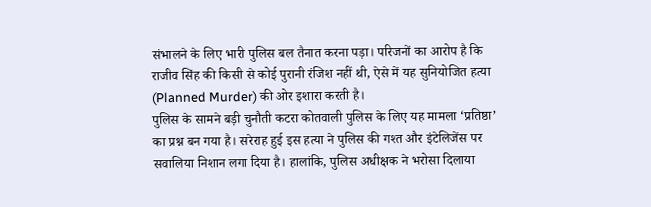संभालने के लिए भारी पुलिस बल तैनात करना पड़ा। परिजनों का आरोप है कि राजीव सिंह की किसी से कोई पुरानी रंजिश नहीं थी, ऐसे में यह सुनियोजित हत्या (Planned Murder) की ओर इशारा करती है।
पुलिस के सामने बड़ी चुनौती कटरा कोतवाली पुलिस के लिए यह मामला ‘प्रतिष्ठा’ का प्रश्न बन गया है। सरेराह हुई इस हत्या ने पुलिस की गश्त और इंटेलिजेंस पर सवालिया निशान लगा दिया है। हालांकि, पुलिस अधीक्षक ने भरोसा दिलाया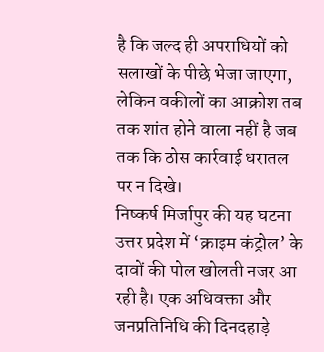है कि जल्द ही अपराधियों को सलाखों के पीछे भेजा जाएगा, लेकिन वकीलों का आक्रोश तब तक शांत होने वाला नहीं है जब तक कि ठोस कार्रवाई धरातल पर न दिखे।
निष्कर्ष मिर्जापुर की यह घटना उत्तर प्रदेश में ‘क्राइम कंट्रोल’ के दावों की पोल खोलती नजर आ रही है। एक अधिवक्ता और जनप्रतिनिधि की दिनदहाड़े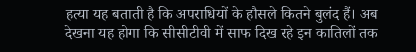हत्या यह बताती है कि अपराधियों के हौसले कितने बुलंद हैं। अब देखना यह होगा कि सीसीटीवी में साफ दिख रहे इन कातिलों तक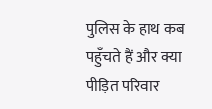पुलिस के हाथ कब पहुँचते हैं और क्या पीड़ित परिवार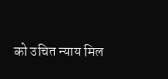को उचित न्याय मिल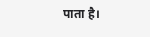पाता है।